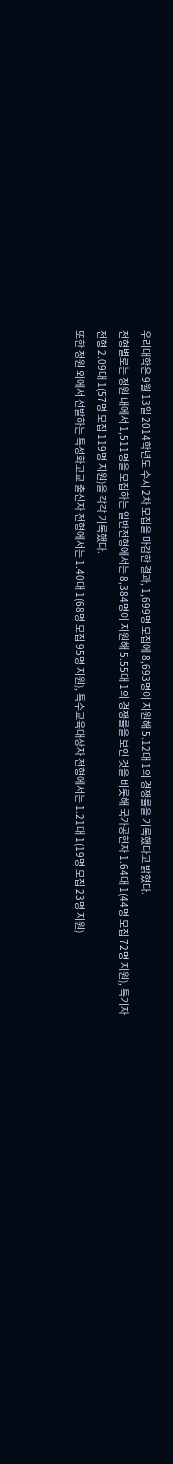우리대학은 9월 13일 2014학년도 수시 2차 모집을 마감한 결과, 1,699명 모집에 8,693명이 지원해 5.12대 1의 경쟁률을 기록했다고 밝혔다.
전형별로는 정원 내에서 1,511명을 모집하는 일반전형에서는 8,384명이 지원해 5.55대 1의 경쟁률을 보인 것을 비롯해 국가공헌자 1.64대 1(44명 모집 72명 지원), 특기자 전형 2.09대 1(57명 모집 119명 지원)을 각각 기록했다.
또한 정원 외에서 선발하는 특성화고교 출신자 전형에서는 1.40대 1(68명 모집 95명 지원), 특수교육대상자 전형에서는 1.21대 1(19명 모집 23명 지원)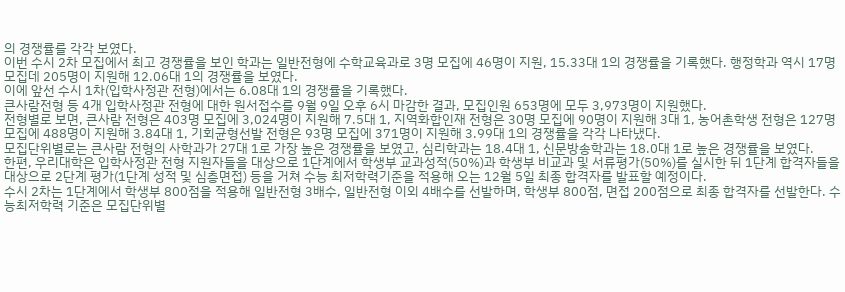의 경쟁률를 각각 보였다.
이번 수시 2차 모집에서 최고 경쟁률을 보인 학과는 일반전형에 수학교육과로 3명 모집에 46명이 지원, 15.33대 1의 경쟁률을 기록했다. 행정학과 역시 17명 모집데 205명이 지원해 12.06대 1의 경쟁률을 보였다.
이에 앞선 수시 1차(입학사정관 전형)에서는 6.08대 1의 경쟁률을 기록했다.
큰사람전형 등 4개 입학사정관 전형에 대한 원서접수를 9월 9일 오후 6시 마감한 결과, 모집인원 653명에 모두 3,973명이 지원했다.
전형별로 보면, 큰사람 전형은 403명 모집에 3,024명이 지원해 7.5대 1, 지역화합인재 전형은 30명 모집에 90명이 지원해 3대 1, 농어촌학생 전형은 127명 모집에 488명이 지원해 3.84대 1, 기회균형선발 전형은 93명 모집에 371명이 지원해 3.99대 1의 경쟁률을 각각 나타냈다.
모집단위별로는 큰사람 전형의 사학과가 27대 1로 가장 높은 경쟁률을 보였고, 심리학과는 18.4대 1, 신문방송학과는 18.0대 1로 높은 경쟁률을 보였다.
한편, 우리대학은 입학사정관 전형 지원자들을 대상으로 1단계에서 학생부 교과성적(50%)과 학생부 비교과 및 서류평가(50%)를 실시한 뒤 1단계 합격자들을 대상으로 2단계 평가(1단계 성적 및 심층면접) 등을 거쳐 수능 최저학력기준을 적용해 오는 12월 5일 최종 합격자를 발표할 예정이다.
수시 2차는 1단계에서 학생부 800점을 적용해 일반전형 3배수, 일반전형 이외 4배수를 선발하며, 학생부 800점, 면접 200점으로 최종 합격자를 선발한다. 수능최저학력 기준은 모집단위별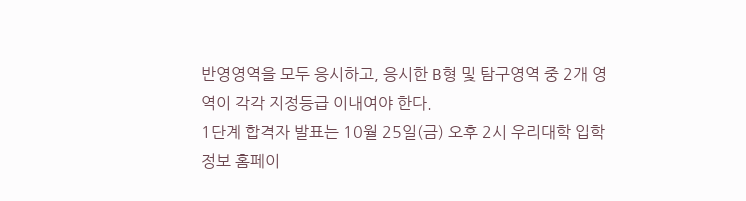반영영역을 모두 응시하고, 응시한 B형 및 탐구영역 중 2개 영역이 각각 지정등급 이내여야 한다.
1단계 합격자 발표는 10월 25일(금) 오후 2시 우리대학 입학정보 홈페이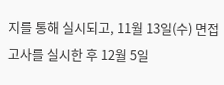지를 통해 실시되고, 11월 13일(수) 면접고사를 실시한 후 12월 5일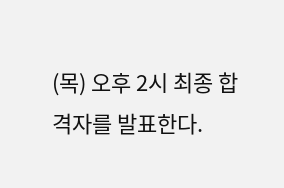(목) 오후 2시 최종 합격자를 발표한다.